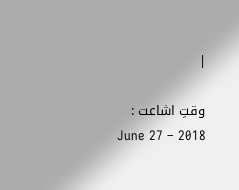|

وقتِ اشاعت :   June 27 – 2018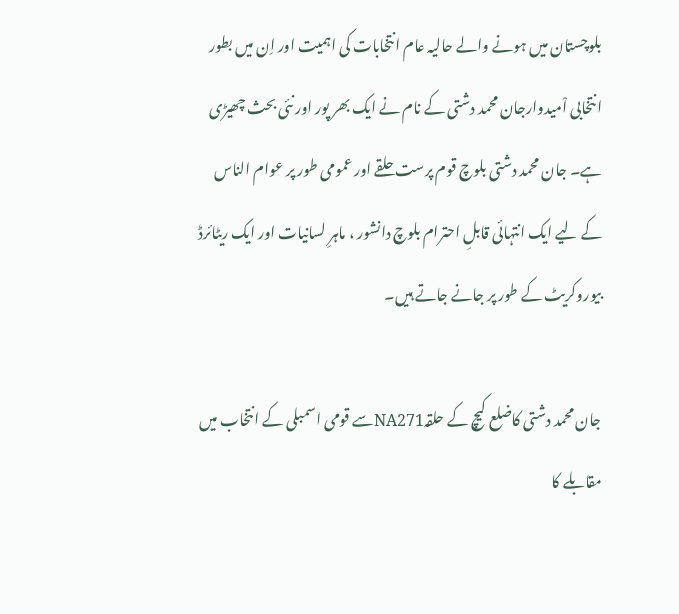بلوچستان میں ہونے والے حالیہ عام انتخابات کی اہمیت اور اِن میں بطور انتخابی اْمیدوارجان محمد دشتی کے نام نے ایک بھر پور اور نئی بحث چھیڑی ہے۔ جان محمد دشتی بلوچ قوم پرست حلقے اور عمومی طور پر عوام الناس کے لیے ایک انتہائی قابلِ احترام بلوچ دانشور ، ماہرِ لسانیات اور ایک ریٹائرڈ بیوروکریٹ کے طور پر جانے جاتے ہیں۔

جان محمد دشتی کاضلع کیچ کے حلقہNA271سے قومی اسمبلی کے انتخاب میں مقابلے کا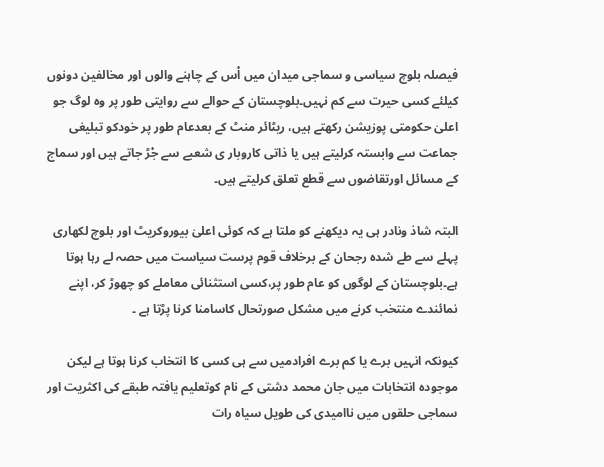فیصلہ بلوچ سیاسی و سماجی میدان میں اْس کے چاہنے والوں اور مخالفین دونوں کیلئے کسی حیرت سے کم نہیں۔بلوچستان کے حوالے سے روایتی طور پر وہ لوگ جو اعلیٰ حکومتی پوزیشن رکھتے ہیں، ریٹائر منٹ کے بعدعام طور پر خودکو تبلیغی جماعت سے وابستہ کرلیتے ہیں یا ذاتی کاروبار ی شعبے سے جْڑ جاتے ہیں اور سماج کے مسائل اورتقاضوں سے قطع تعلق کرلیتے ہیں۔

البتہ شاذ ونادر ہی یہ دیکھنے کو ملتا ہے کہ کوئی اعلیٰ بیوروکریٹ اور بلوچ لکھاری پہلے سے طے شدہ رجحان کے برخلاف قوم پرست سیاست میں حصہ لے رہا ہوتا ہے۔بلوچستان کے لوگوں کو عام طور پر،کسی استثنائی معاملے کو چھوڑ کر، اپنے نمائندے منتخب کرنے میں مشکل صورتحال کاسامنا کرنا پڑتا ہے ۔

کیونکہ انہیں برے یا کم برے افرادمیں سے ہی کسی کا انتخاب کرنا ہوتا ہے لیکن موجودہ انتخابات میں جان محمد دشتی کے نام کوتعلیم یافتہ طبقے کی اکثریت اور سماجی حلقوں میں ناامیدی کی طویل سیاہ رات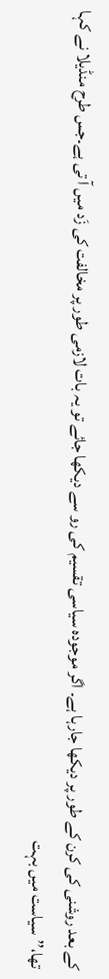کے بعد روشنی کی کرن کے طور پر دیکھا جارہا ہے۔ اگر موجودہ سیاسی تقسیم کی رو سے دیکھا جائے تو یہ بات لازمی طور پر مخالفت کی زَد میں آ تی ہے۔جس طرح منڈیلا نے کہا تھا،’’سیاست میں بہت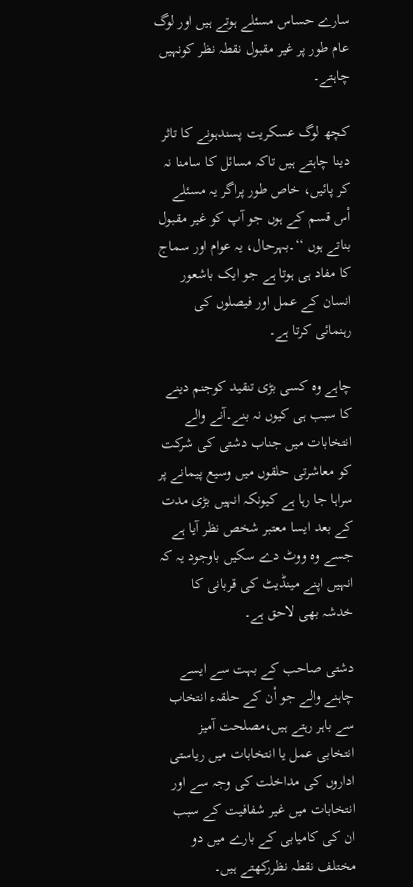سارے حساس مسئلے ہوتے ہیں اور لوگ عام طور پر غیر مقبول نقطہ نظر کونہیں چاہتے۔

کچھ لوگ عسکریت پسندہونے کا تاثر دینا چاہتے ہیں تاکہ مسائل کا سامنا نہ کر پائیں، خاص طور پراگر یہ مسئلے اْس قسم کے ہوں جو آپ کو غیر مقبول بناتے ہوں ‘‘۔بہرحال، یہ عوام اور سماج کا مفاد ہی ہوتا ہے جو ایک باشعور انسان کے عمل اور فیصلوں کی رہنمائی کرتا ہے۔

چاہے وہ کسی بڑی تنقید کوجنم دینے کا سبب ہی کیوں نہ بنے۔آنے والے انتخابات میں جناب دشتی کی شرکت کو معاشرتی حلقوں میں وسیع پیمانے پر سراہا جا رہا ہے کیونکہ انہیں بڑی مدت کے بعد ایسا معتبر شخص نظر آیا ہے جسے وہ ووٹ دے سکیں باوجود یہ کہ انہیں اپنے مینڈیٹ کی قربانی کا خدشہ بھی لاحق ہے۔

دشتی صاحب کے بہت سے ایسے چاہنے والے جو اْن کے حلقہء انتخاب سے باہر رہتے ہیں،مصلحت آمیز انتخابی عمل یا انتخابات میں ریاستی اداروں کی مداخلت کی وجہ سے اور انتخابات میں غیر شفافیت کے سبب ان کی کامیابی کے بارے میں دو مختلف نقطہ نظررکھتے ہیں۔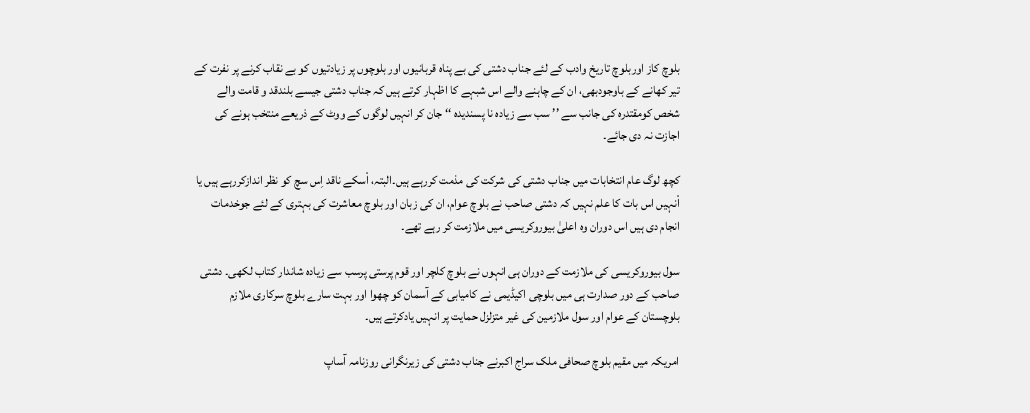بلوچ کاز اوربلوچ تاریخ وادب کے لئے جناب دشتی کی بے پناہ قربانیوں اور بلوچوں پر زیادتیوں کو بے نقاب کرنے پر نفرت کے تیر کھانے کے باوجودبھی، ان کے چاہنے والے اس شبہے کا اظہار کرتے ہیں کہ جناب دشتی جیسے بلندقد و قامت والے شخص کومقتدرہ کی جانب سے ’’ سب سے زیادہ نا پسندیدہ ‘‘ جان کر انہیں لوگوں کے ووٹ کے ذریعے منتخب ہونے کی اجازت نہ دی جائے۔

کچھ لوگ عام انتخابات میں جناب دشتی کی شرکت کی مذمت کررہے ہیں۔البتہ، اْسکے ناقد اِس سچ کو نظر اندازکررہے ہیں یا اْنہیں اس بات کا علم نہیں کہ دشتی صاحب نے بلوچ عوام، ان کی زبان اور بلوچ معاشرت کی بہتری کے لئے جوخدمات انجام دی ہیں اس دوران وہ اعلیٰ بیوروکریسی میں ملازمت کر رہے تھے۔

سول بیوروکریسی کی ملازمت کے دوران ہی انہوں نے بلوچ کلچر اور قوم پرستی پرسب سے زیادہ شاندار کتاب لکھی۔ دشتی صاحب کے دور صدارت ہی میں بلوچی اکیڈیمی نے کامیابی کے آسمان کو چھوا اور بہت سارے بلوچ سرکاری ملازم بلوچستان کے عوام اور سول ملازمین کی غیر متزلزل حمایت پر انہیں یادکرتے ہیں۔

امریکہ میں مقیم بلوچ صحافی ملک سراج اکبرنے جناب دشتی کی زیرنگرانی روزنامہ آساپ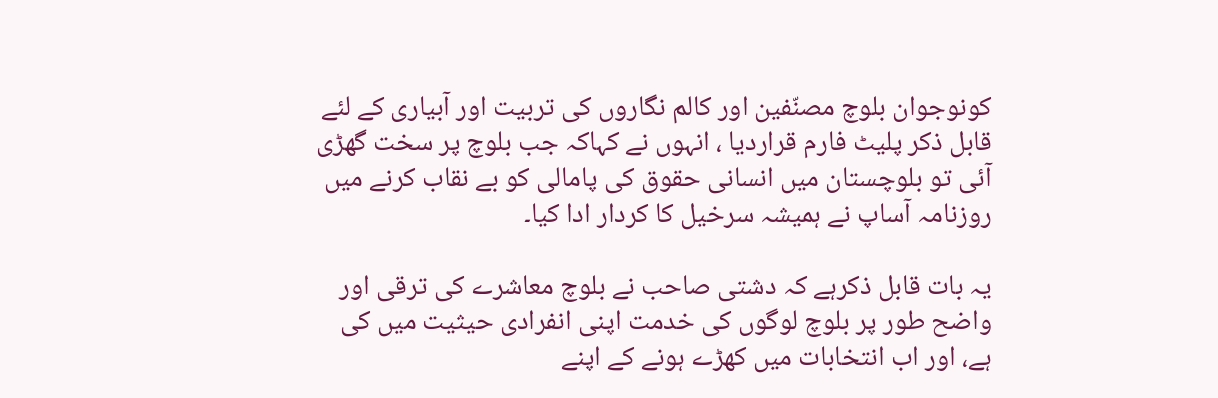کونوجوان بلوچ مصنّفین اور کالم نگاروں کی تربیت اور آبیاری کے لئے قابل ذکر پلیٹ فارم قراردیا ، انہوں نے کہاکہ جب بلوچ پر سخت گھڑی آئی تو بلوچستان میں انسانی حقوق کی پامالی کو بے نقاب کرنے میں روزنامہ آساپ نے ہمیشہ سرخیل کا کردار ادا کیا۔

یہ بات قابل ذکرہے کہ دشتی صاحب نے بلوچ معاشرے کی ترقی اور واضح طور پر بلوچ لوگوں کی خدمت اپنی انفرادی حیثیت میں کی ہے، اور اب انتخابات میں کھڑے ہونے کے اپنے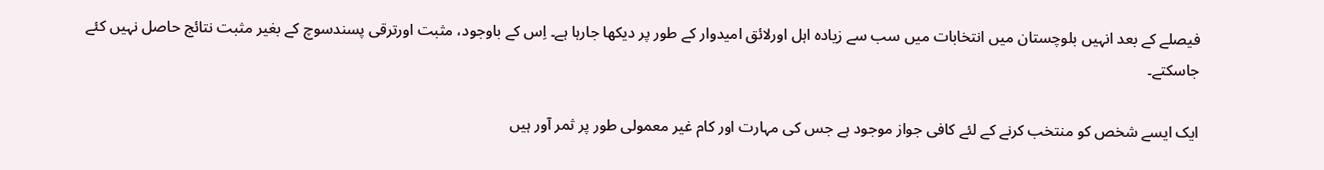فیصلے کے بعد انہیں بلوچستان میں انتخابات میں سب سے زیادہ اہل اورلائق امیدوار کے طور پر دیکھا جارہا ہے۔ اِس کے باوجود، مثبت اورترقی پسندسوچ کے بغیر مثبت نتائج حاصل نہیں کئے جاسکتے۔

ایک ایسے شخص کو منتخب کرنے کے لئے کافی جواز موجود ہے جس کی مہارت اور کام غیر معمولی طور پر ثمر آور ہیں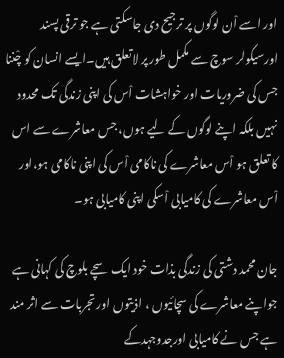اور اسے اْن لوگوں پر ترجیح دی جاسکتی ہے جو ترقی پسند اورسیکولر سوچ سے مکمل طور پر لاتعلق ہیں۔ایسے انسان کو چْننا جس کی ضروریات اور خواہشات اْس کی اپنی زندگی تک محدود نہیں بلکہ اپنے لوگوں کے لیے ہوں، جس معاشرے سے اس کا تعلق ہو اْس معاشرے کی ناکامی اْس کی اپنی ناکامی ہو،اور اْس معاشرے کی کامیابی اْسکی اپنی کامیابی ہو۔

جان محمد دشتی کی زندگی بذات خود ایک سچے بلوچ کی کہانی ہے جواپنے معاشرے کی سچائیوں ، اذیتوں اور تجربات سے اثر مند ہے جس نے کامیابی اورجدوجہدکے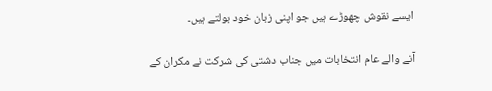ایسے نقوش چھوڑے ہیں جو اپنی زبان خود بولتے ہیں۔

آنے والے عام انتخابات میں جناب دشتی کی شرکت نے مکران کے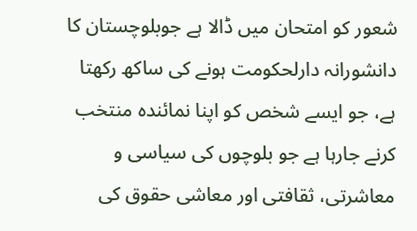شعور کو امتحان میں ڈالا ہے جوبلوچستان کا دانشورانہ دارلحکومت ہونے کی ساکھ رکھتا ہے، جو ایسے شخص کو اپنا نمائندہ منتخب کرنے جارہا ہے جو بلوچوں کی سیاسی و معاشرتی، ثقافتی اور معاشی حقوق کی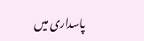پاسداری میں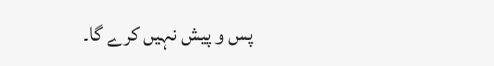پس و پیش نہیں کرے گا۔